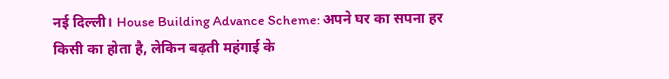नई दिल्ली। House Building Advance Scheme: अपने घर का सपना हर किसी का होता है, लेकिन बढ़ती महंगाई के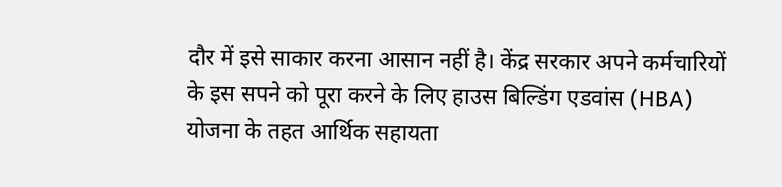दौर में इसे साकार करना आसान नहीं है। केंद्र सरकार अपने कर्मचारियों के इस सपने को पूरा करने के लिए हाउस बिल्डिंग एडवांस (HBA) योजना के तहत आर्थिक सहायता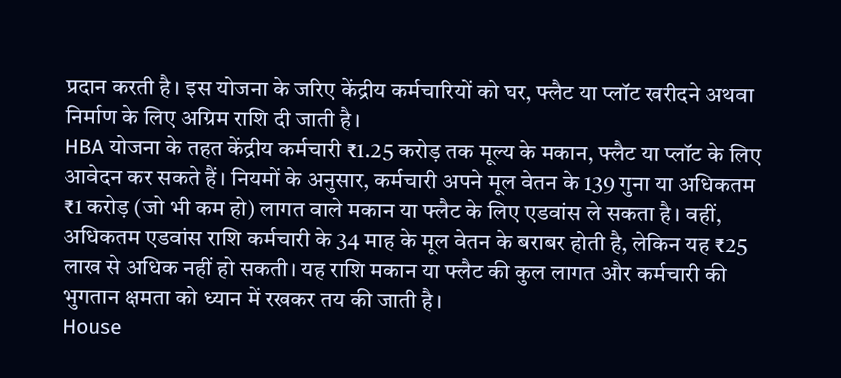प्रदान करती है। इस योजना के जरिए केंद्रीय कर्मचारियों को घर, फ्लैट या प्लॉट खरीदने अथवा निर्माण के लिए अग्रिम राशि दी जाती है।
HBA योजना के तहत केंद्रीय कर्मचारी ₹1.25 करोड़ तक मूल्य के मकान, फ्लैट या प्लॉट के लिए आवेदन कर सकते हैं। नियमों के अनुसार, कर्मचारी अपने मूल वेतन के 139 गुना या अधिकतम ₹1 करोड़ (जो भी कम हो) लागत वाले मकान या फ्लैट के लिए एडवांस ले सकता है। वहीं, अधिकतम एडवांस राशि कर्मचारी के 34 माह के मूल वेतन के बराबर होती है, लेकिन यह ₹25 लाख से अधिक नहीं हो सकती। यह राशि मकान या फ्लैट की कुल लागत और कर्मचारी की भुगतान क्षमता को ध्यान में रखकर तय की जाती है।
House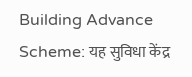Building Advance Scheme: यह सुविधा केंद्र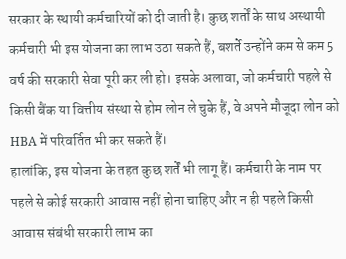सरकार के स्थायी कर्मचारियों को दी जाती है। कुछ शर्तों के साथ अस्थायी कर्मचारी भी इस योजना का लाभ उठा सकते हैं, बशर्ते उन्होंने कम से कम 5 वर्ष की सरकारी सेवा पूरी कर ली हो। इसके अलावा, जो कर्मचारी पहले से किसी बैंक या वित्तीय संस्था से होम लोन ले चुके हैं, वे अपने मौजूदा लोन को HBA में परिवर्तित भी कर सकते हैं।
हालांकि, इस योजना के तहत कुछ शर्तें भी लागू हैं। कर्मचारी के नाम पर पहले से कोई सरकारी आवास नहीं होना चाहिए और न ही पहले किसी आवास संबंधी सरकारी लाभ का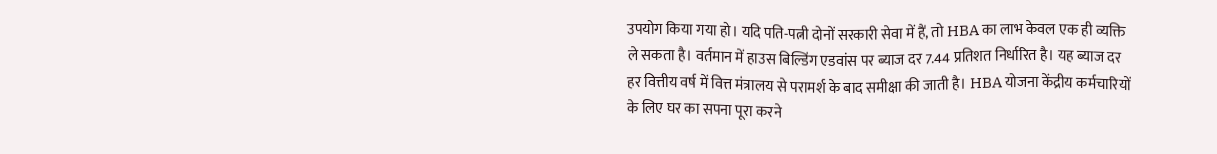उपयोग किया गया हो। यदि पति-पत्नी दोनों सरकारी सेवा में हैं, तो HBA का लाभ केवल एक ही व्यक्ति ले सकता है। वर्तमान में हाउस बिल्डिंग एडवांस पर ब्याज दर 7.44 प्रतिशत निर्धारित है। यह ब्याज दर हर वित्तीय वर्ष में वित्त मंत्रालय से परामर्श के बाद समीक्षा की जाती है। HBA योजना केंद्रीय कर्मचारियों के लिए घर का सपना पूरा करने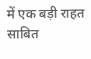में एक बड़ी राहत साबित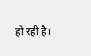हो रही है।